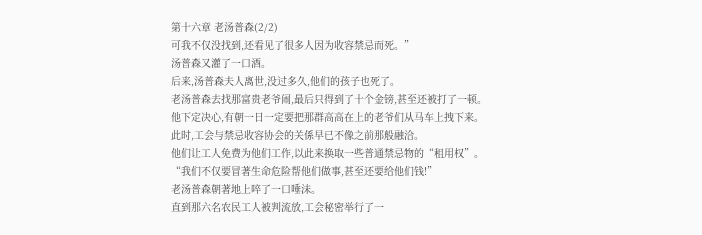第十六章 老汤普森(2/2)
可我不仅没找到,还看见了很多人因为收容禁忌而死。”
汤普森又灌了一口酒。
后来,汤普森夫人离世,没过多久,他们的孩子也死了。
老汤普森去找那富贵老爷闹,最后只得到了十个金镑,甚至还被打了一顿。
他下定决心,有朝一日一定要把那群高高在上的老爷们从马车上拽下来。
此时,工会与禁忌收容协会的关係早已不像之前那般融洽。
他们让工人免费为他们工作,以此来换取一些普通禁忌物的“租用权”。
“我们不仅要冒著生命危险帮他们做事,甚至还要给他们钱!”
老汤普森朝著地上啐了一口唾沫。
直到那六名农民工人被判流放,工会秘密举行了一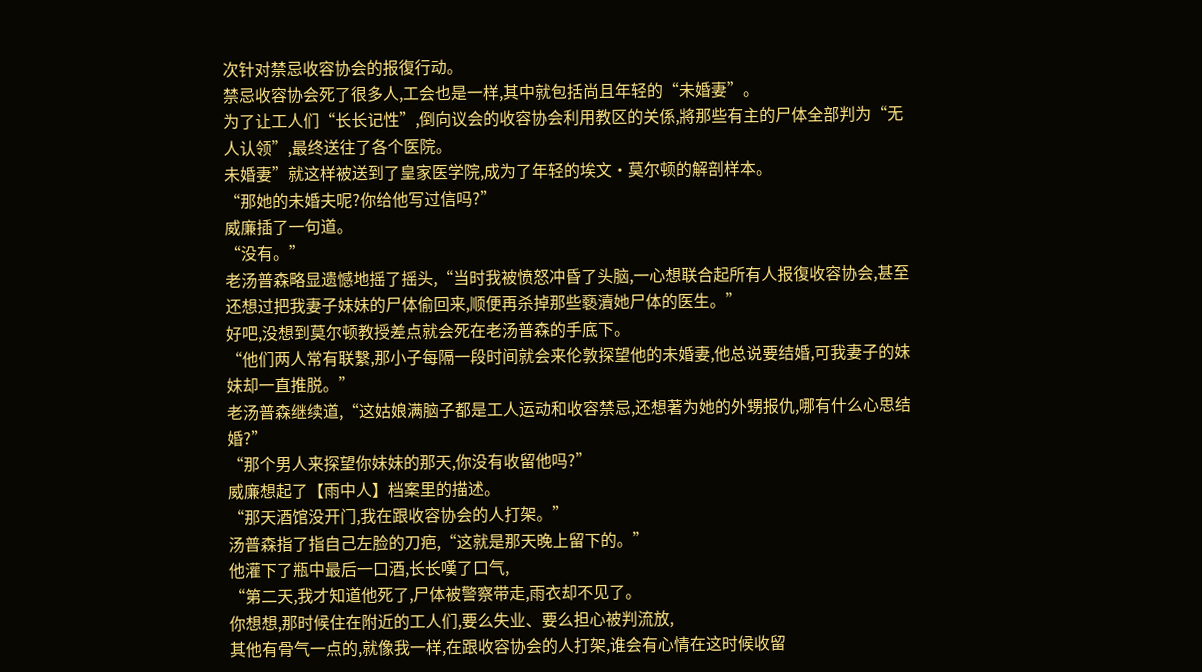次针对禁忌收容协会的报復行动。
禁忌收容协会死了很多人,工会也是一样,其中就包括尚且年轻的“未婚妻”。
为了让工人们“长长记性”,倒向议会的收容协会利用教区的关係,將那些有主的尸体全部判为“无人认领”,最终送往了各个医院。
未婚妻”就这样被送到了皇家医学院,成为了年轻的埃文·莫尔顿的解剖样本。
“那她的未婚夫呢?你给他写过信吗?”
威廉插了一句道。
“没有。”
老汤普森略显遗憾地摇了摇头,“当时我被愤怒冲昏了头脑,一心想联合起所有人报復收容协会,甚至还想过把我妻子妹妹的尸体偷回来,顺便再杀掉那些褻瀆她尸体的医生。”
好吧,没想到莫尔顿教授差点就会死在老汤普森的手底下。
“他们两人常有联繫,那小子每隔一段时间就会来伦敦探望他的未婚妻,他总说要结婚,可我妻子的妹妹却一直推脱。”
老汤普森继续道,“这姑娘满脑子都是工人运动和收容禁忌,还想著为她的外甥报仇,哪有什么心思结婚?”
“那个男人来探望你妹妹的那天,你没有收留他吗?”
威廉想起了【雨中人】档案里的描述。
“那天酒馆没开门,我在跟收容协会的人打架。”
汤普森指了指自己左脸的刀疤,“这就是那天晚上留下的。”
他灌下了瓶中最后一口酒,长长嘆了口气,
“第二天,我才知道他死了,尸体被警察带走,雨衣却不见了。
你想想,那时候住在附近的工人们,要么失业、要么担心被判流放,
其他有骨气一点的,就像我一样,在跟收容协会的人打架,谁会有心情在这时候收留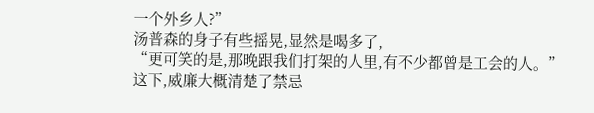一个外乡人?”
汤普森的身子有些摇晃,显然是喝多了,
“更可笑的是,那晚跟我们打架的人里,有不少都曾是工会的人。”
这下,威廉大概清楚了禁忌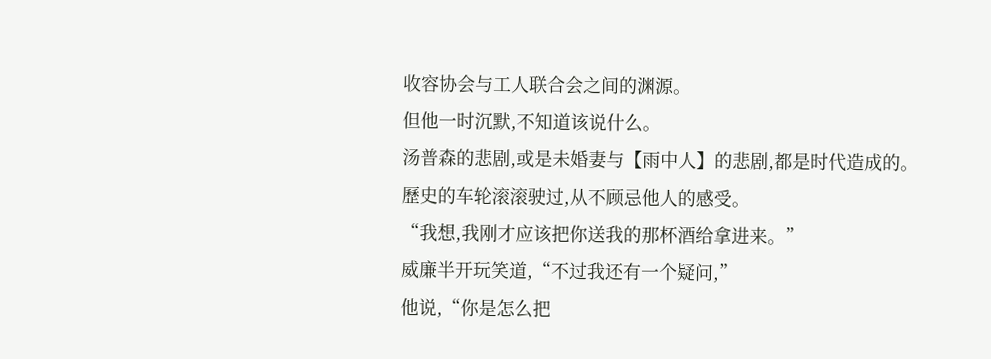收容协会与工人联合会之间的渊源。
但他一时沉默,不知道该说什么。
汤普森的悲剧,或是未婚妻与【雨中人】的悲剧,都是时代造成的。
歷史的车轮滚滚驶过,从不顾忌他人的感受。
“我想,我刚才应该把你送我的那杯酒给拿进来。”
威廉半开玩笑道,“不过我还有一个疑问,”
他说,“你是怎么把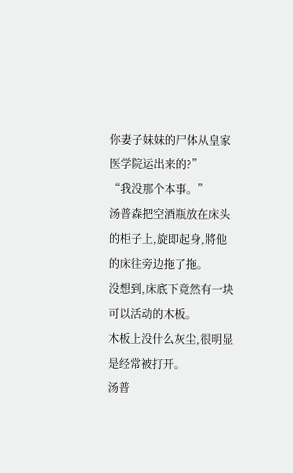你妻子妹妹的尸体从皇家医学院运出来的?”
“我没那个本事。”
汤普森把空酒瓶放在床头的柜子上,旋即起身,將他的床往旁边拖了拖。
没想到,床底下竟然有一块可以活动的木板。
木板上没什么灰尘,很明显是经常被打开。
汤普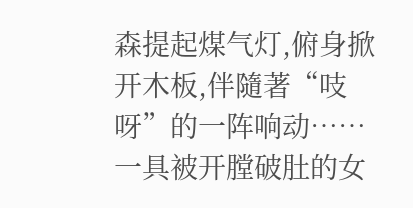森提起煤气灯,俯身掀开木板,伴隨著“吱呀”的一阵响动……
一具被开膛破肚的女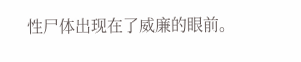性尸体出现在了威廉的眼前。